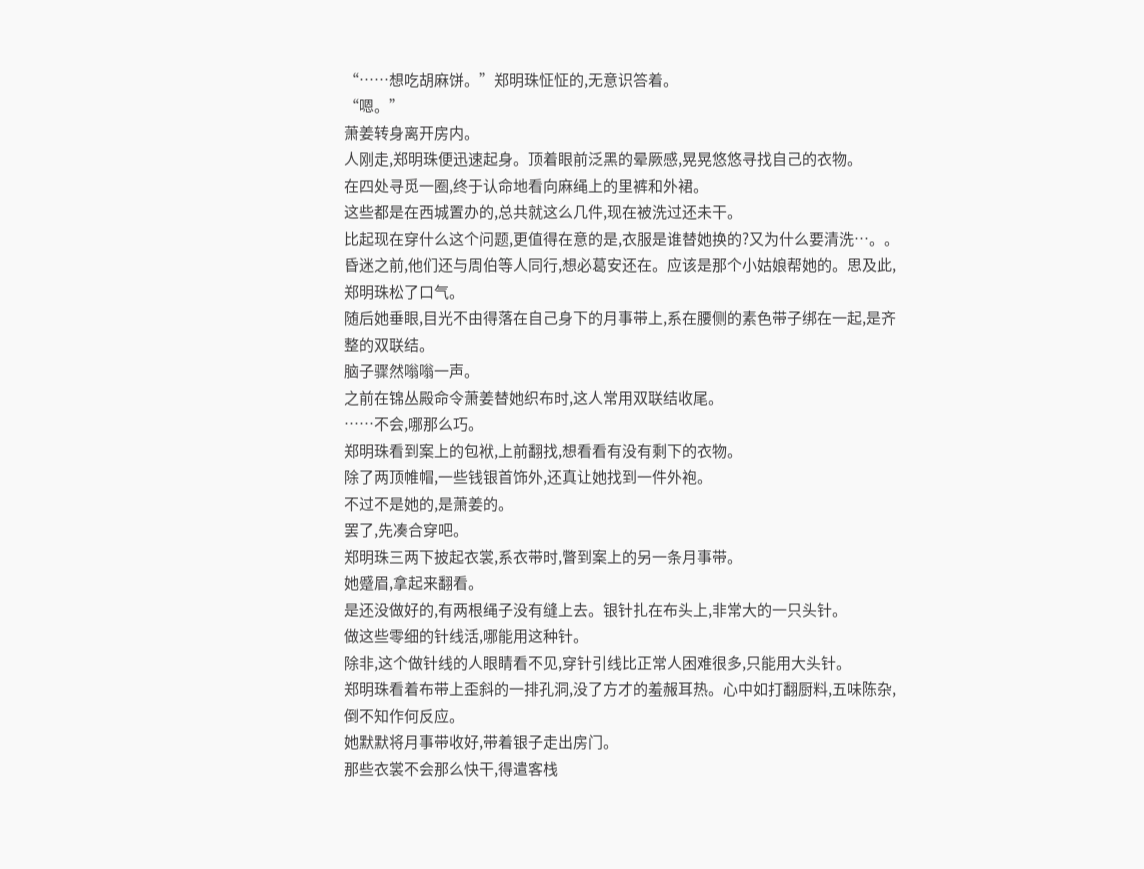“……想吃胡麻饼。”郑明珠怔怔的,无意识答着。
“嗯。”
萧姜转身离开房内。
人刚走,郑明珠便迅速起身。顶着眼前泛黑的晕厥感,晃晃悠悠寻找自己的衣物。
在四处寻觅一圈,终于认命地看向麻绳上的里裤和外裙。
这些都是在西城置办的,总共就这么几件,现在被洗过还未干。
比起现在穿什么这个问题,更值得在意的是,衣服是谁替她换的?又为什么要清洗…。。
昏迷之前,他们还与周伯等人同行,想必葛安还在。应该是那个小姑娘帮她的。思及此,郑明珠松了口气。
随后她垂眼,目光不由得落在自己身下的月事带上,系在腰侧的素色带子绑在一起,是齐整的双联结。
脑子骤然嗡嗡一声。
之前在锦丛殿命令萧姜替她织布时,这人常用双联结收尾。
……不会,哪那么巧。
郑明珠看到案上的包袱,上前翻找,想看看有没有剩下的衣物。
除了两顶帷帽,一些钱银首饰外,还真让她找到一件外袍。
不过不是她的,是萧姜的。
罢了,先凑合穿吧。
郑明珠三两下披起衣裳,系衣带时,瞥到案上的另一条月事带。
她蹙眉,拿起来翻看。
是还没做好的,有两根绳子没有缝上去。银针扎在布头上,非常大的一只头针。
做这些零细的针线活,哪能用这种针。
除非,这个做针线的人眼睛看不见,穿针引线比正常人困难很多,只能用大头针。
郑明珠看着布带上歪斜的一排孔洞,没了方才的羞赧耳热。心中如打翻厨料,五味陈杂,倒不知作何反应。
她默默将月事带收好,带着银子走出房门。
那些衣裳不会那么快干,得遣客栈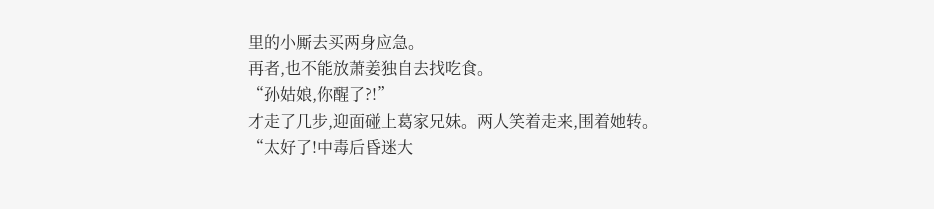里的小厮去买两身应急。
再者,也不能放萧姜独自去找吃食。
“孙姑娘,你醒了?!”
才走了几步,迎面碰上葛家兄妹。两人笑着走来,围着她转。
“太好了!中毒后昏迷大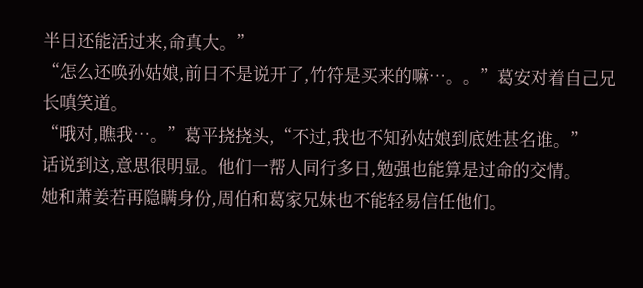半日还能活过来,命真大。”
“怎么还唤孙姑娘,前日不是说开了,竹符是买来的嘛…。。”葛安对着自己兄长嗔笑道。
“哦对,瞧我…。”葛平挠挠头,“不过,我也不知孙姑娘到底姓甚名谁。”
话说到这,意思很明显。他们一帮人同行多日,勉强也能算是过命的交情。
她和萧姜若再隐瞒身份,周伯和葛家兄妹也不能轻易信任他们。